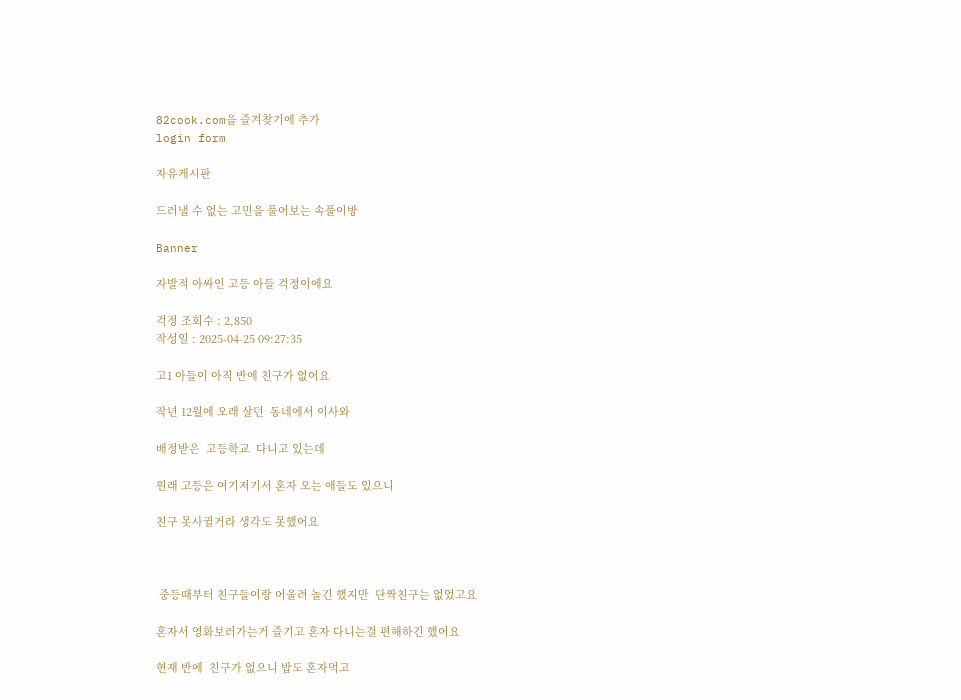82cook.com을 즐겨찾기에 추가
login form

자유게시판

드러낼 수 없는 고민을 풀어보는 속풀이방

Banner

자발적 아싸인 고등 아들 걱정이에요

걱정 조회수 : 2,850
작성일 : 2025-04-25 09:27:35

고1 아들이 아직 반에 친구가 없어요

작년 12월에 오래 살던  동네에서 이사와

배정받은  고등학교  다니고 있는데

원래 고등은 여기저기서 혼자 오는 애들도 있으니

친구 못사귈거라 생각도 못했어요



 중등때부터 친구들이랑 어울려 놀긴 했지만  단짝친구는 없었고요

혼자서 영화보러가는거 즐기고 혼자 다니는걸 편해하긴 했어요

현재 반에  친구가 없으니 밥도 혼자먹고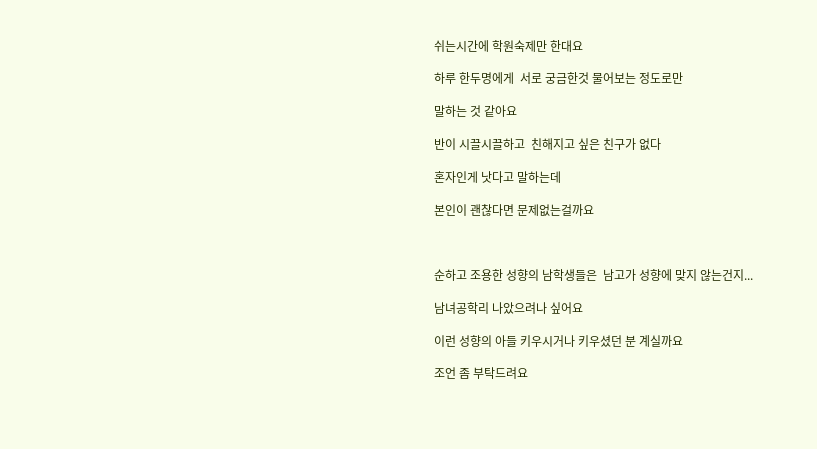쉬는시간에 학원숙제만 한대요

하루 한두명에게  서로 궁금한것 물어보는 정도로만

말하는 것 같아요

반이 시끌시끌하고  친해지고 싶은 친구가 없다

혼자인게 낫다고 말하는데

본인이 괜찮다면 문제없는걸까요



순하고 조용한 성향의 남학생들은  남고가 성향에 맞지 않는건지...

남녀공학리 나았으려나 싶어요

이런 성향의 아들 키우시거나 키우셨던 분 계실까요

조언 좀 부탁드려요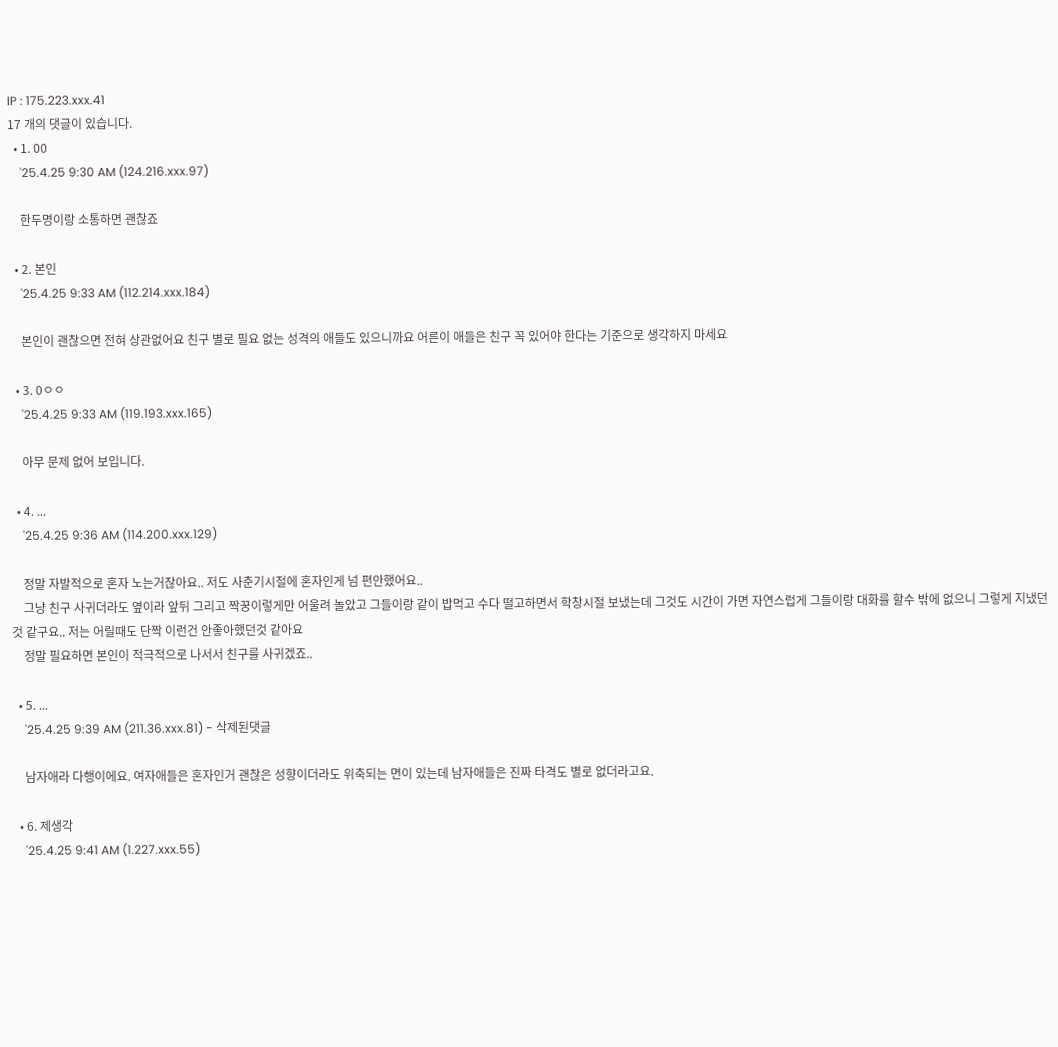IP : 175.223.xxx.41
17 개의 댓글이 있습니다.
  • 1. 00
    '25.4.25 9:30 AM (124.216.xxx.97)

    한두명이랑 소통하면 괜찮죠

  • 2. 본인
    '25.4.25 9:33 AM (112.214.xxx.184)

    본인이 괜찮으면 전혀 상관없어요 친구 별로 필요 없는 성격의 애들도 있으니까요 어른이 애들은 친구 꼭 있어야 한다는 기준으로 생각하지 마세요

  • 3. 0ㅇㅇ
    '25.4.25 9:33 AM (119.193.xxx.165)

    아무 문제 없어 보입니다.

  • 4. ...
    '25.4.25 9:36 AM (114.200.xxx.129)

    정말 자발적으로 혼자 노는거잖아요.. 저도 사춘기시절에 혼자인게 넘 편안했어요..
    그냥 친구 사귀더라도 옆이라 앞뒤 그리고 짝꿍이렇게만 어울려 놀았고 그들이랑 같이 밥먹고 수다 떨고하면서 학창시절 보냈는데 그것도 시간이 가면 자연스럽게 그들이랑 대화를 할수 밖에 없으니 그렇게 지냈던것 같구요.. 저는 어릴때도 단짝 이런건 안좋아했던것 같아요
    정말 필요하면 본인이 적극적으로 나서서 친구를 사귀겠죠..

  • 5. ...
    '25.4.25 9:39 AM (211.36.xxx.81) - 삭제된댓글

    남자애라 다행이에요. 여자애들은 혼자인거 괜찮은 성향이더라도 위축되는 면이 있는데 남자애들은 진짜 타격도 별로 없더라고요.

  • 6. 제생각
    '25.4.25 9:41 AM (1.227.xxx.55)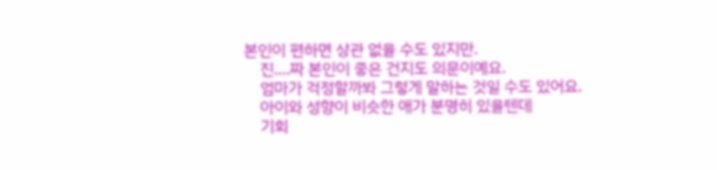본인이 편하면 상관 없을 수도 있지만.
    진....짜 본인이 좋은 건지도 의문이예요.
    엄마가 걱정할까봐 그렇게 말하는 것일 수도 있어요.
    아이와 성향이 비슷한 애가 분명히 있을텐데
    기회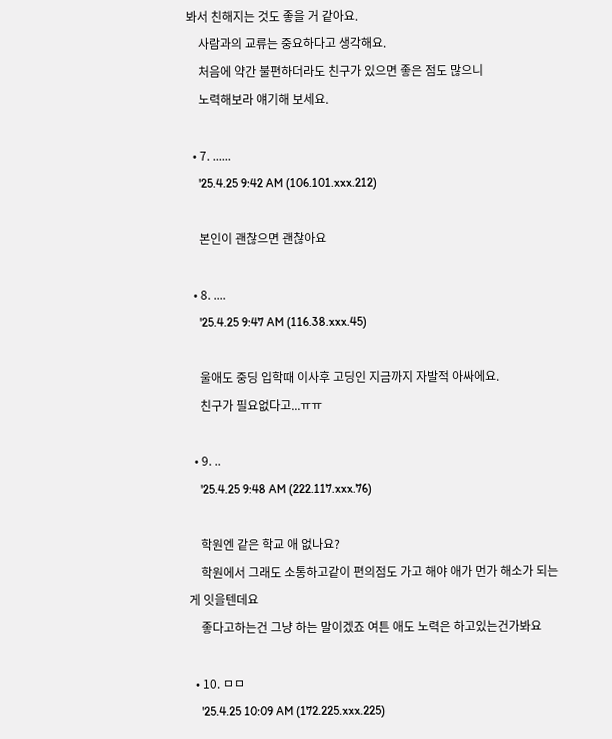봐서 친해지는 것도 좋을 거 같아요.
    사람과의 교류는 중요하다고 생각해요.
    처음에 약간 불편하더라도 친구가 있으면 좋은 점도 많으니
    노력해보라 얘기해 보세요.

  • 7. ......
    '25.4.25 9:42 AM (106.101.xxx.212)

    본인이 괜찮으면 괜찮아요

  • 8. ....
    '25.4.25 9:47 AM (116.38.xxx.45)

    울애도 중딩 입학때 이사후 고딩인 지금까지 자발적 아싸에요.
    친구가 필요없다고...ㅠㅠ

  • 9. ..
    '25.4.25 9:48 AM (222.117.xxx.76)

    학원엔 같은 학교 애 없나요?
    학원에서 그래도 소통하고같이 편의점도 가고 해야 애가 먼가 해소가 되는게 잇을텐데요
    좋다고하는건 그냥 하는 말이겠죠 여튼 애도 노력은 하고있는건가봐요

  • 10. ㅁㅁ
    '25.4.25 10:09 AM (172.225.xxx.225)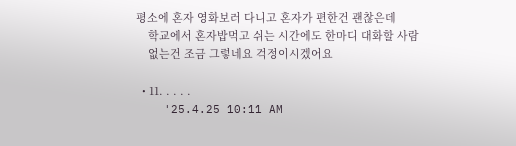평소에 혼자 영화보러 다니고 혼자가 편한건 괜찮은데
    학교에서 혼자밥먹고 쉬는 시간에도 한마디 대화할 사람
    없는건 조금 그렇네요 걱정이시겠어요

  • 11. . . . .
    '25.4.25 10:11 AM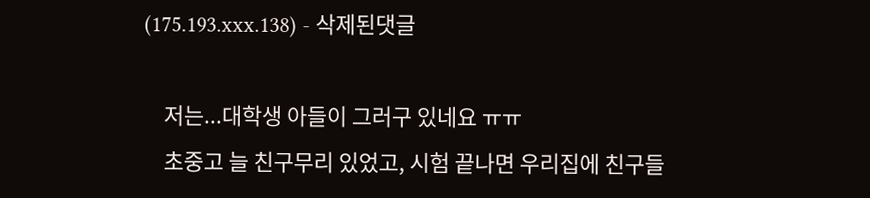(175.193.xxx.138) - 삭제된댓글

    저는...대학생 아들이 그러구 있네요 ㅠㅠ
    초중고 늘 친구무리 있었고, 시험 끝나면 우리집에 친구들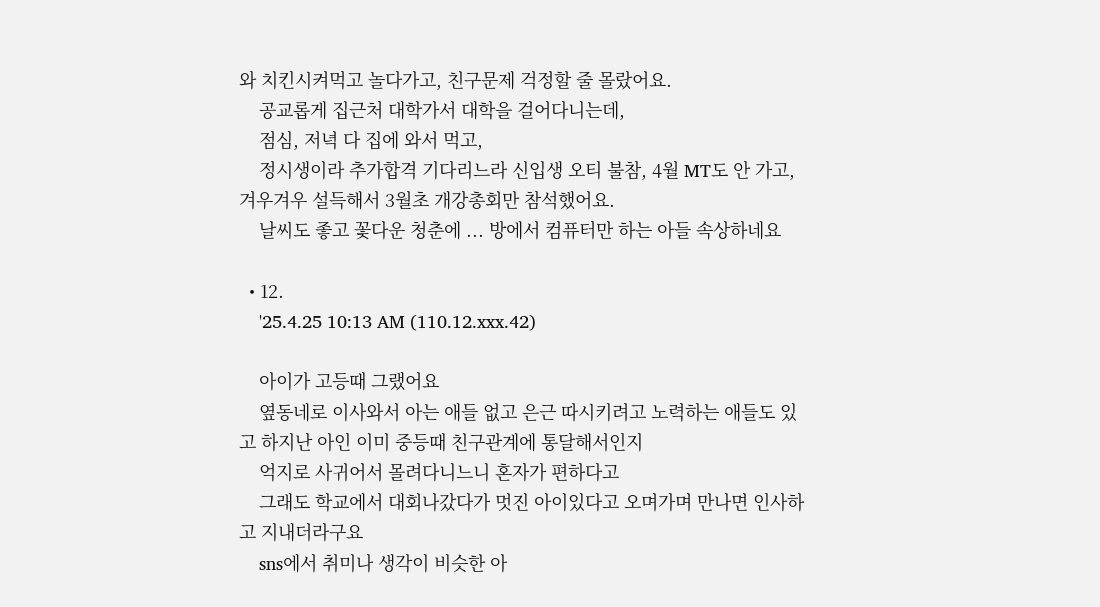와 치킨시켜먹고 놀다가고, 친구문제 걱정할 줄 몰랐어요.
    공교롭게 집근처 대학가서 대학을 걸어다니는데,
    점심, 저녁 다 집에 와서 먹고,
    정시생이라 추가합격 기다리느라 신입생 오티 불참, 4월 MT도 안 가고, 겨우겨우 설득해서 3월초 개강총회만 참석했어요.
    날씨도 좋고 꽃다운 청춘에 ... 방에서 컴퓨터만 하는 아들 속상하네요

  • 12.
    '25.4.25 10:13 AM (110.12.xxx.42)

    아이가 고등때 그랬어요
    옆동네로 이사와서 아는 애들 없고 은근 따시키려고 노력하는 애들도 있고 하지난 아인 이미 중등때 친구관계에 통달해서인지
    억지로 사귀어서 몰려다니느니 혼자가 편하다고
    그래도 학교에서 대회나갔다가 멋진 아이있다고 오며가며 만나면 인사하고 지내더라구요
    sns에서 취미나 생각이 비슷한 아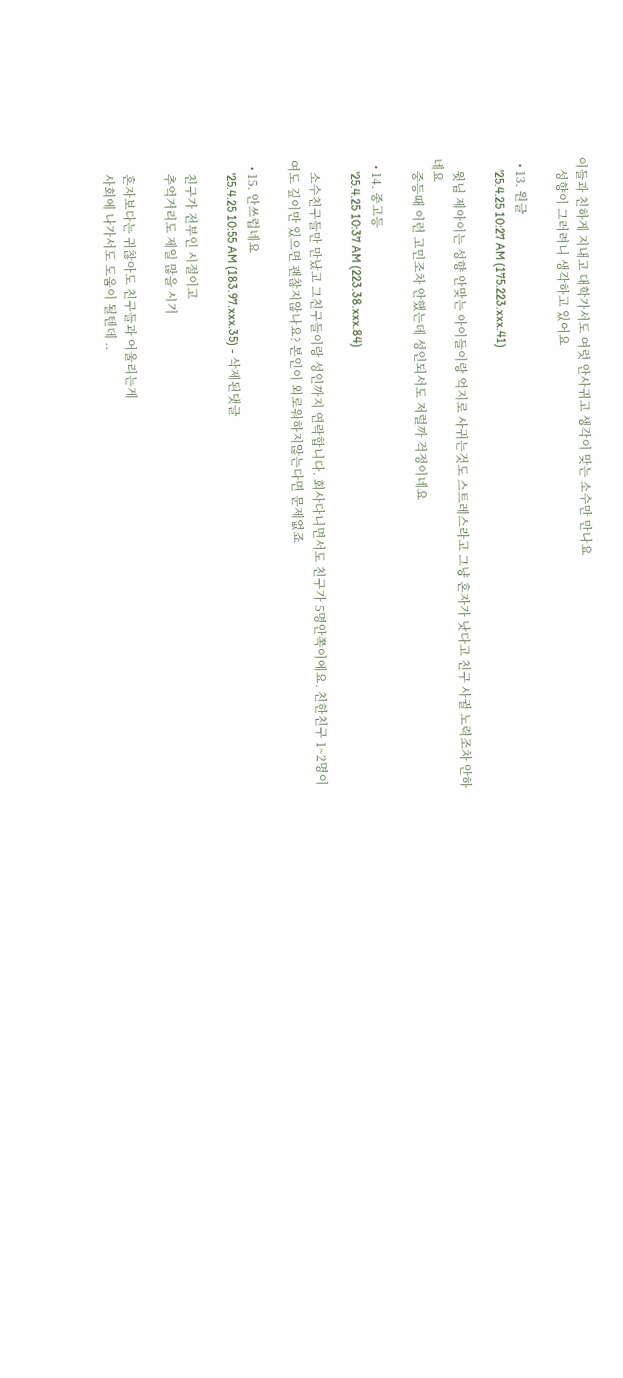이들과 친하게 지내고 대학가서도 여럿 안사귀고 생각이 맞는 소수만 만나요
    성향이 그러려니 생각하고 있어요

  • 13. 원글
    '25.4.25 10:27 AM (175.223.xxx.41)

    윗님 제아이는 성향 안맞는 아이들이랑 억지로 사귀는것도 스트레스라고 그냥 혼자가 낫다고 친구 사귈 노력조차 안하네요
    중등때 이런 고민조차 안했는데 성인되서도 저럴까 걱정이네요

  • 14. 중고등
    '25.4.25 10:37 AM (223.38.xxx.84)

    소수친구들만 만났고 그친구들이랑 성인까지 연락합니다. 회사다니면서도 친구가 5명안쪽이에요. 친한친구 1~2명이여도 깊이만 있으면 괜찮지않나요? 본인이 외로워하지않는다면 문제없죠

  • 15. 안쓰럽네요
    '25.4.25 10:55 AM (183.97.xxx.35) - 삭제된댓글

    친구가 전부인 시절이고
    추억거리도 제일 많을 시기

    혼자보다는 귀찮아도 친구들과 어울리는게
    사회에 나가서도 도움이 될텐데 ..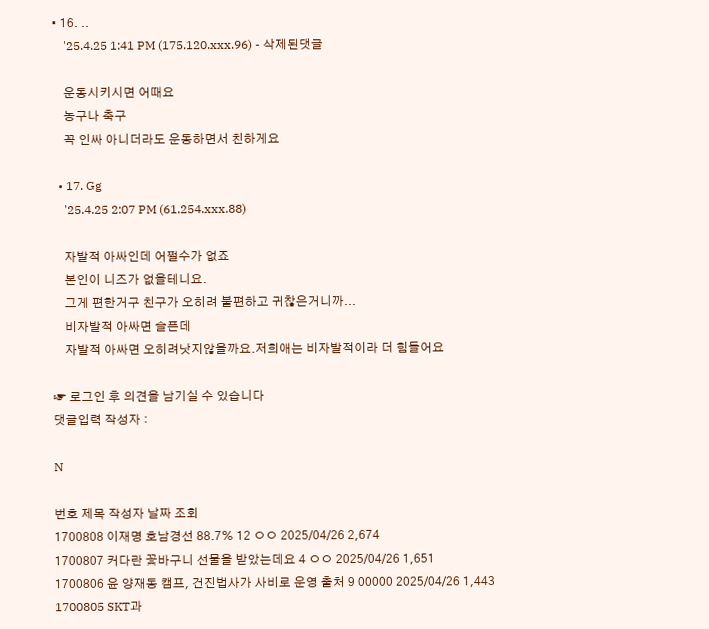• 16. ..
    '25.4.25 1:41 PM (175.120.xxx.96) - 삭제된댓글

    운동시키시면 어때요
    농구나 축구
    꼭 인싸 아니더라도 운동하면서 친하게요

  • 17. Gg
    '25.4.25 2:07 PM (61.254.xxx.88)

    자발적 아싸인데 어쩔수가 없죠
    본인이 니즈가 없을테니요.
    그게 편한거구 친구가 오히려 불편하고 귀찮은거니까...
    비자발적 아싸면 슬픈데
    자발적 아싸면 오히려낫지않을까요.저희애는 비자발적이라 더 힘들어요

☞ 로그인 후 의견을 남기실 수 있습니다
댓글입력 작성자 :

N

번호 제목 작성자 날짜 조회
1700808 이재명 호남경선 88.7% 12 ㅇㅇ 2025/04/26 2,674
1700807 커다란 꽃바구니 선물을 받았는데요 4 ㅇㅇ 2025/04/26 1,651
1700806 윤 양재동 캠프, 건진법사가 사비로 운영 출처 9 00000 2025/04/26 1,443
1700805 SKT과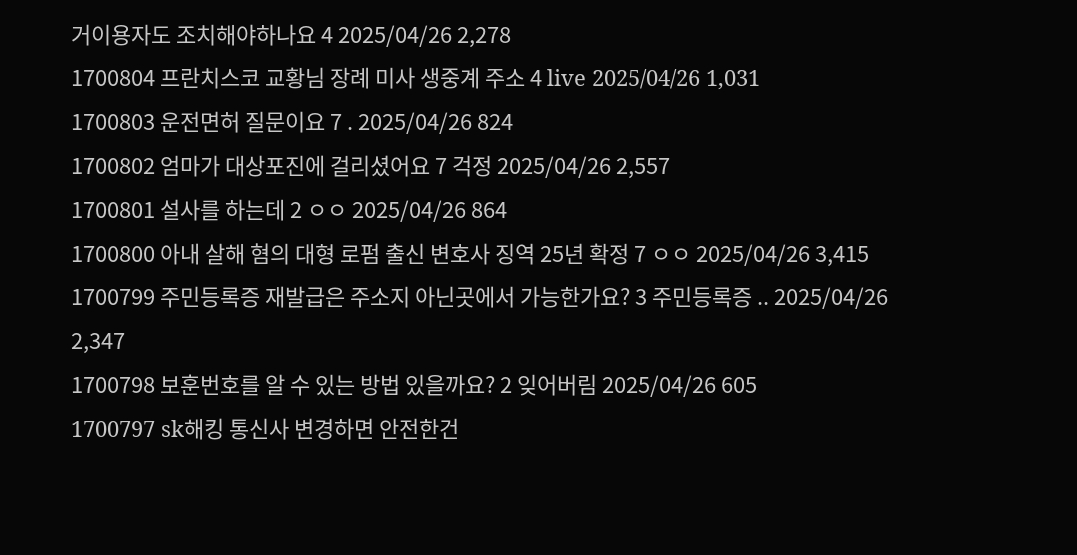거이용자도 조치해야하나요 4 2025/04/26 2,278
1700804 프란치스코 교황님 장례 미사 생중계 주소 4 live 2025/04/26 1,031
1700803 운전면허 질문이요 7 . 2025/04/26 824
1700802 엄마가 대상포진에 걸리셨어요 7 걱정 2025/04/26 2,557
1700801 설사를 하는데 2 ㅇㅇ 2025/04/26 864
1700800 아내 살해 혐의 대형 로펌 출신 변호사 징역 25년 확정 7 ㅇㅇ 2025/04/26 3,415
1700799 주민등록증 재발급은 주소지 아닌곳에서 가능한가요? 3 주민등록증 .. 2025/04/26 2,347
1700798 보훈번호를 알 수 있는 방법 있을까요? 2 잊어버림 2025/04/26 605
1700797 sk해킹 통신사 변경하면 안전한건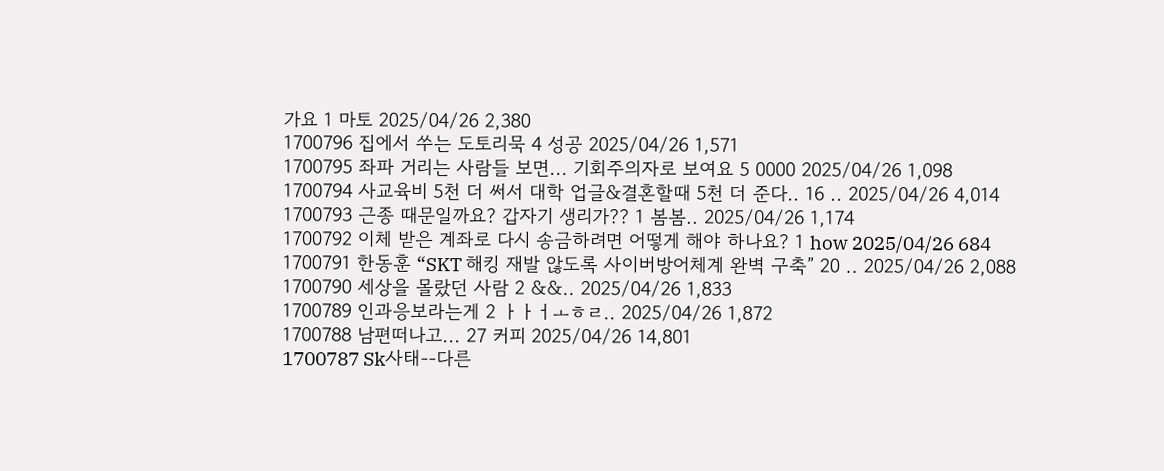가요 1 마토 2025/04/26 2,380
1700796 집에서 쑤는 도토리묵 4 성공 2025/04/26 1,571
1700795 좌파 거리는 사람들 보면... 기회주의자로 보여요 5 0000 2025/04/26 1,098
1700794 사교육비 5천 더 써서 대학 업글&결혼할때 5천 더 준다.. 16 .. 2025/04/26 4,014
1700793 근종 때문일까요? 갑자기 생리가?? 1 봄봄.. 2025/04/26 1,174
1700792 이체 받은 계좌로 다시 송금하려면 어떻게 해야 하나요? 1 how 2025/04/26 684
1700791 한동훈 “SKT 해킹 재발 않도록 사이버방어체계 완벽 구축” 20 .. 2025/04/26 2,088
1700790 세상을 몰랐던 사람 2 &&.. 2025/04/26 1,833
1700789 인과응보라는게 2 ㅏㅏㅓㅗㅎㄹ.. 2025/04/26 1,872
1700788 남편떠나고... 27 커피 2025/04/26 14,801
1700787 Sk사태--다른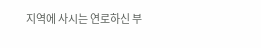지역에 사시는 연로하신 부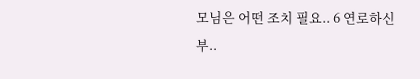모님은 어떤 조치 필요.. 6 연로하신 부..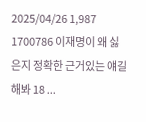2025/04/26 1,987
1700786 이재명이 왜 싫은지 정확한 근거있는 얘길 해봐 18 ...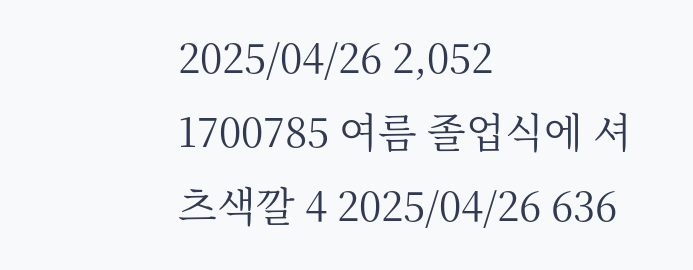2025/04/26 2,052
1700785 여름 졸업식에 셔츠색깔 4 2025/04/26 636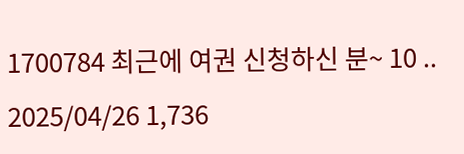1700784 최근에 여권 신청하신 분~ 10 .. 2025/04/26 1,736